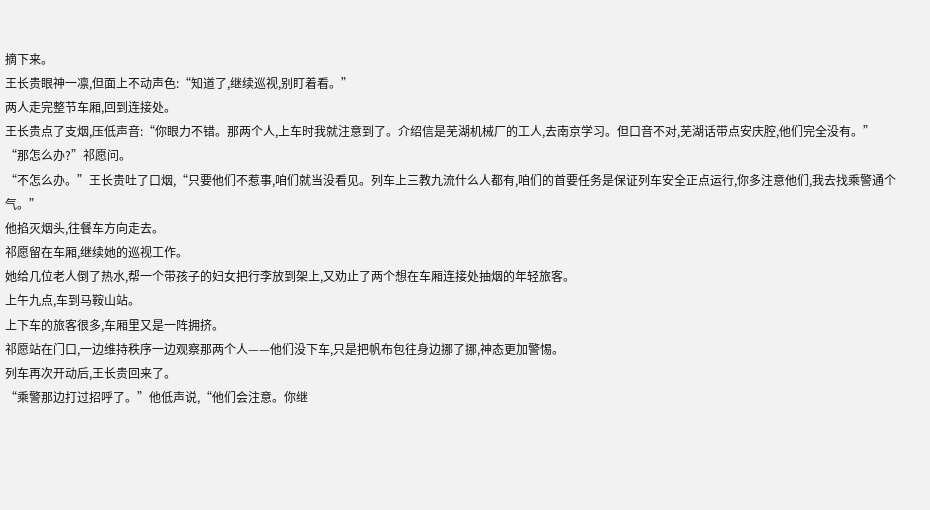摘下来。
王长贵眼神一凛,但面上不动声色:“知道了,继续巡视,别盯着看。”
两人走完整节车厢,回到连接处。
王长贵点了支烟,压低声音:“你眼力不错。那两个人,上车时我就注意到了。介绍信是芜湖机械厂的工人,去南京学习。但口音不对,芜湖话带点安庆腔,他们完全没有。”
“那怎么办?”祁愿问。
“不怎么办。”王长贵吐了口烟,“只要他们不惹事,咱们就当没看见。列车上三教九流什么人都有,咱们的首要任务是保证列车安全正点运行,你多注意他们,我去找乘警通个气。”
他掐灭烟头,往餐车方向走去。
祁愿留在车厢,继续她的巡视工作。
她给几位老人倒了热水,帮一个带孩子的妇女把行李放到架上,又劝止了两个想在车厢连接处抽烟的年轻旅客。
上午九点,车到马鞍山站。
上下车的旅客很多,车厢里又是一阵拥挤。
祁愿站在门口,一边维持秩序一边观察那两个人——他们没下车,只是把帆布包往身边挪了挪,神态更加警惕。
列车再次开动后,王长贵回来了。
“乘警那边打过招呼了。”他低声说,“他们会注意。你继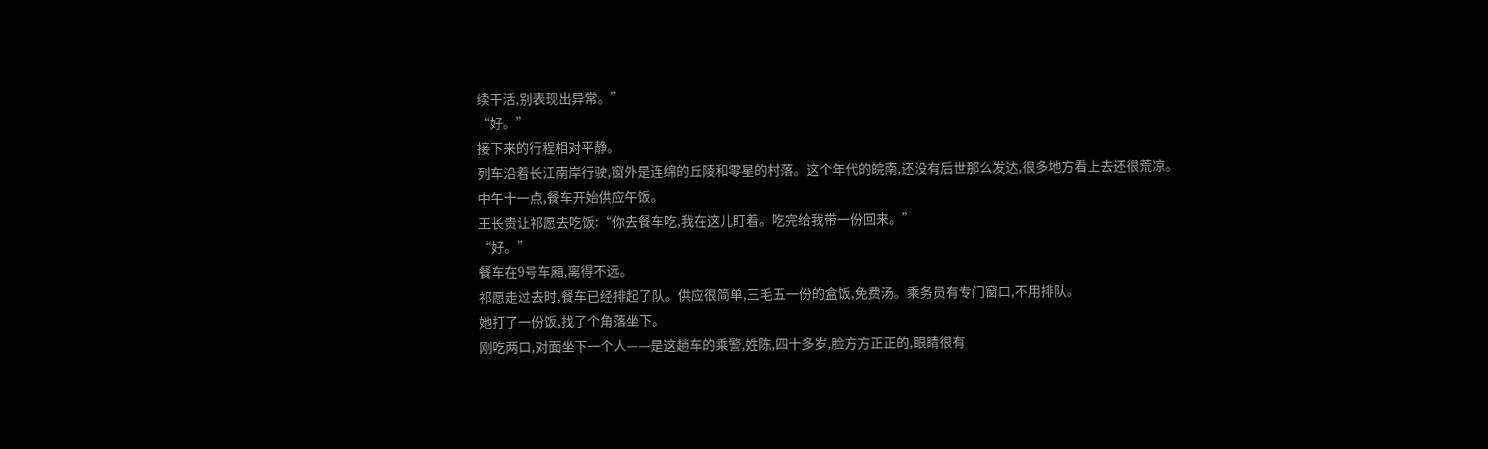续干活,别表现出异常。”
“好。”
接下来的行程相对平静。
列车沿着长江南岸行驶,窗外是连绵的丘陵和零星的村落。这个年代的皖南,还没有后世那么发达,很多地方看上去还很荒凉。
中午十一点,餐车开始供应午饭。
王长贵让祁愿去吃饭:“你去餐车吃,我在这儿盯着。吃完给我带一份回来。”
“好。”
餐车在9号车厢,离得不远。
祁愿走过去时,餐车已经排起了队。供应很简单,三毛五一份的盒饭,免费汤。乘务员有专门窗口,不用排队。
她打了一份饭,找了个角落坐下。
刚吃两口,对面坐下一个人——是这趟车的乘警,姓陈,四十多岁,脸方方正正的,眼睛很有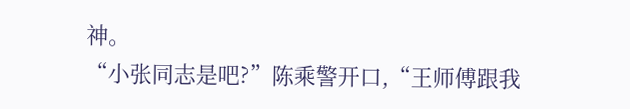神。
“小张同志是吧?”陈乘警开口,“王师傅跟我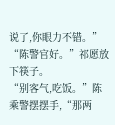说了,你眼力不错。”
“陈警官好。”祁愿放下筷子。
“别客气,吃饭。”陈乘警摆摆手,“那两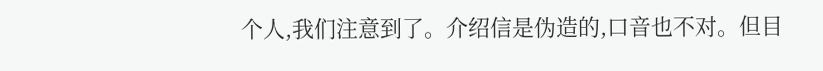个人,我们注意到了。介绍信是伪造的,口音也不对。但目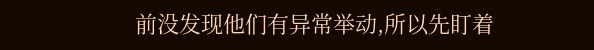前没发现他们有异常举动,所以先盯着